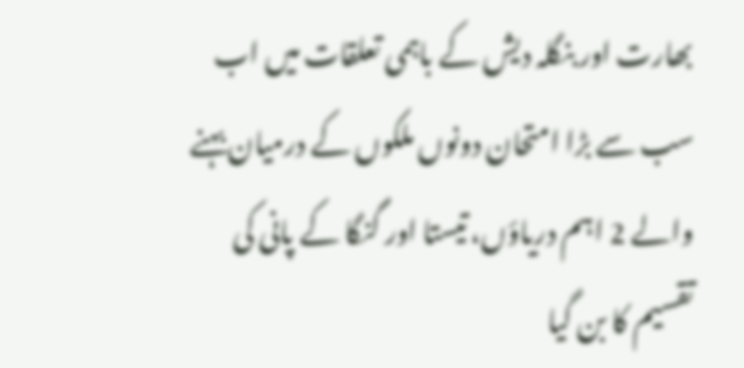بھارت اور بنگلہ دیش کے باہمی تعلقات میں اب سب سے بڑا امتحان دونوں ملکوں کے درمیان بہنے والے 2 اہم دریاؤں، تیستا اور گنگا کے پانی کی تقسیم کا بن گیا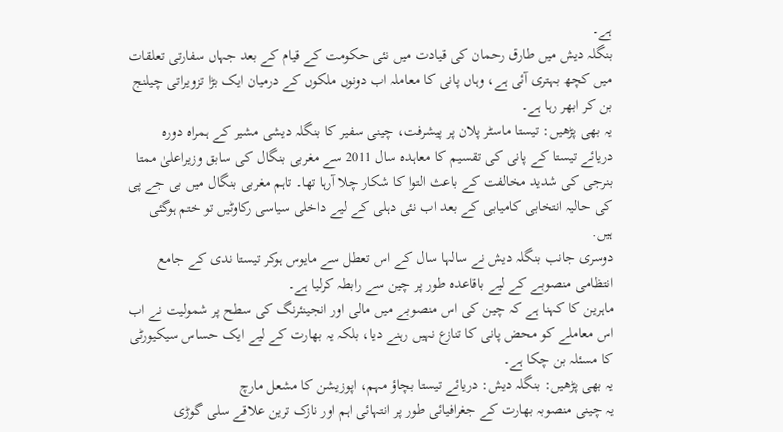ہے۔
بنگلہ دیش میں طارق رحمان کی قیادت میں نئی حکومت کے قیام کے بعد جہاں سفارتی تعلقات میں کچھ بہتری آئی ہے، وہاں پانی کا معاملہ اب دونوں ملکوں کے درمیان ایک بڑا تزویراتی چیلنج بن کر ابھر رہا ہے۔
یہ بھی پڑھیں: تیستا ماسٹر پلان پر پیشرفت، چینی سفیر کا بنگلہ دیشی مشیر کے ہمراہ دورہ
دریائے تیستا کے پانی کی تقسیم کا معاہدہ سال 2011 سے مغربی بنگال کی سابق وزیراعلیٰ ممتا بنرجی کی شدید مخالفت کے باعث التوا کا شکار چلا آرہا تھا۔ تاہم مغربی بنگال میں بی جے پی کی حالیہ انتخابی کامیابی کے بعد اب نئی دہلی کے لیے داخلی سیاسی رکاوٹیں تو ختم ہوگئی ہیں.
دوسری جانب بنگلہ دیش نے سالہا سال کے اس تعطل سے مایوس ہوکر تیستا ندی کے جامع انتظامی منصوبے کے لیے باقاعدہ طور پر چین سے رابطہ کرلیا ہے۔
ماہرین کا کہنا ہے کہ چین کی اس منصوبے میں مالی اور انجینئرنگ کی سطح پر شمولیت نے اب اس معاملے کو محض پانی کا تنازع نہیں رہنے دیا، بلکہ یہ بھارت کے لیے ایک حساس سیکیورٹی کا مسئلہ بن چکا ہے۔
یہ بھی پڑھیں: بنگلہ دیش: دریائے تیستا بچاؤ مہم، اپوزیشن کا مشعل مارچ
یہ چینی منصوبہ بھارت کے جغرافیائی طور پر انتہائی اہم اور نازک ترین علاقے سلی گوڑی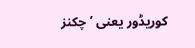کوریڈور یعنی ’چکنز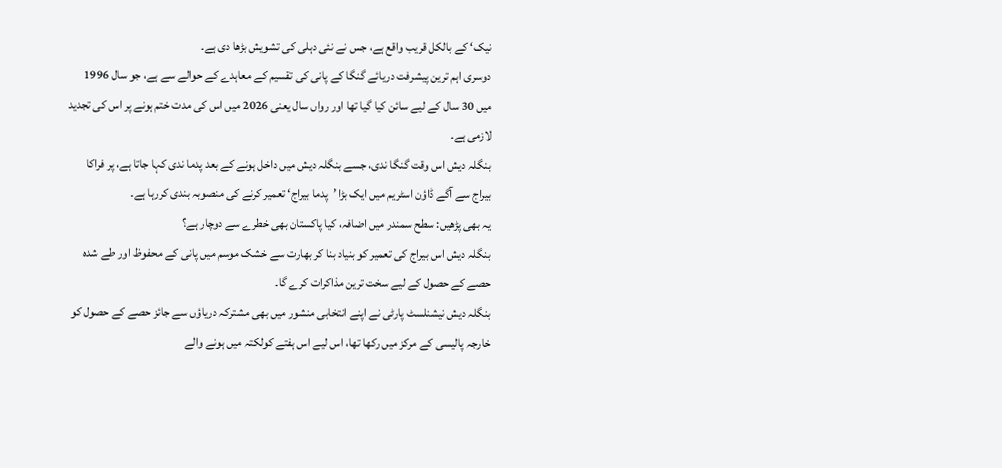نیک‘ کے بالکل قریب واقع ہے، جس نے نئی دہلی کی تشویش بڑھا دی ہے۔
دوسری اہم ترین پیشرفت دریائے گنگا کے پانی کی تقسیم کے معاہدے کے حوالے سے ہے، جو سال 1996 میں 30 سال کے لیے سائن کیا گیا تھا اور رواں سال یعنی 2026 میں اس کی مدت ختم ہونے پر اس کی تجدید لازمی ہے۔
بنگلہ دیش اس وقت گنگا ندی، جسے بنگلہ دیش میں داخل ہونے کے بعد پدما ندی کہا جاتا ہے، پر فراکا بیراج سے آگے ڈاؤن اسٹریم میں ایک بڑا ’پدما بیراج‘ تعمیر کرنے کی منصوبہ بندی کررہا ہے۔
یہ بھی پڑھیں: سطح سمندر میں اضافہ، کیا پاکستان بھی خطرے سے دوچار ہے؟
بنگلہ دیش اس بیراج کی تعمیر کو بنیاد بنا کر بھارت سے خشک موسم میں پانی کے محفوظ اور طے شدہ حصے کے حصول کے لیے سخت ترین مذاکرات کرے گا۔
بنگلہ دیش نیشنلسٹ پارٹی نے اپنے انتخابی منشور میں بھی مشترکہ دریاؤں سے جائز حصے کے حصول کو خارجہ پالیسی کے مرکز میں رکھا تھا، اس لیے اس ہفتے کولکتہ میں ہونے والے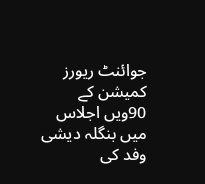جوائنٹ ریورز کمیشن کے 90ویں اجلاس میں بنگلہ دیشی وفد کی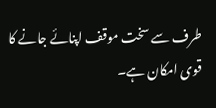طرف سے سخت موقف اپنائے جانے کا قوی امکان ہے۔